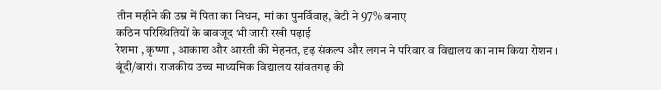तीन महीने की उम्र में पिता का निधन, मां का पुनर्विवाह, बेटी ने 97% बनाए
कठिन परिस्थितियों के बावजूद भी जारी रखी पढ़ाई
रेशमा , कृष्णा , आकाश और आरती की मेहनत, दृढ़ संकल्प और लगन ने परिवार व विद्यालय का नाम किया रोशन ।
बूंदी/बारां। राजकीय उच्च माध्यमिक विद्यालय सांवतगढ़ की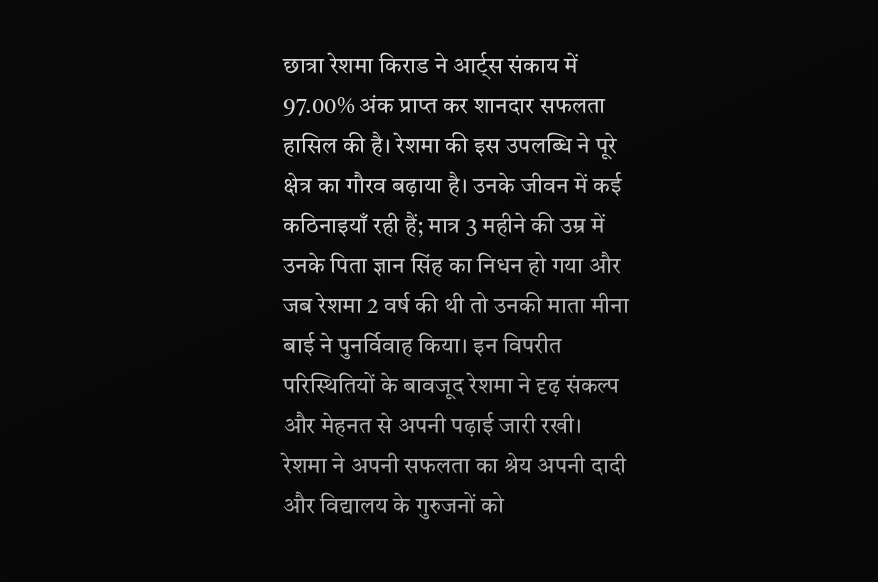छात्रा रेशमा किराड ने आर्ट्स संकाय में 97.00% अंक प्राप्त कर शानदार सफलता हासिल की है। रेशमा की इस उपलब्धि ने पूरे क्षेत्र का गौरव बढ़ाया है। उनके जीवन में कई कठिनाइयाँ रही हैं; मात्र 3 महीने की उम्र में उनके पिता ज्ञान सिंह का निधन हो गया और जब रेशमा 2 वर्ष की थी तो उनकी माता मीना बाई ने पुनर्विवाह किया। इन विपरीत परिस्थितियों के बावजूद रेशमा ने दृढ़ संकल्प और मेहनत से अपनी पढ़ाई जारी रखी।
रेशमा ने अपनी सफलता का श्रेय अपनी दादी और विद्यालय के गुरुजनों को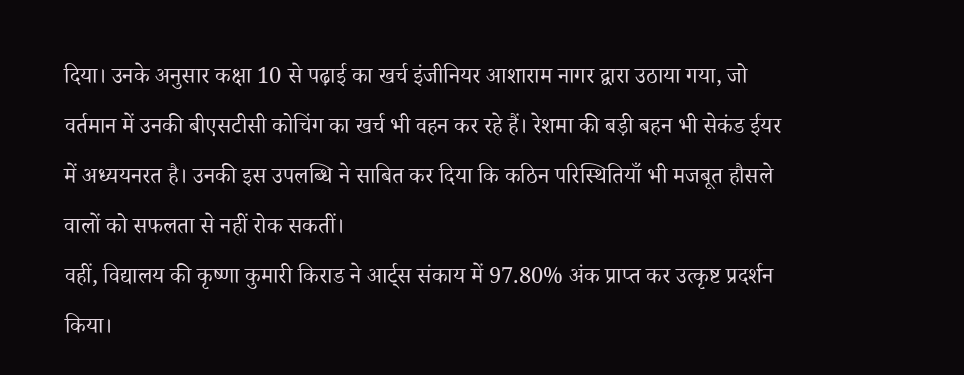दिया। उनके अनुसार कक्षा 10 से पढ़ाई का खर्च इंजीनियर आशाराम नागर द्वारा उठाया गया, जो वर्तमान में उनकी बीएसटीसी कोचिंग का खर्च भी वहन कर रहे हैं। रेशमा की बड़ी बहन भी सेकंड ईयर में अध्ययनरत है। उनकी इस उपलब्धि ने साबित कर दिया कि कठिन परिस्थितियाँ भी मजबूत हौसले वालों को सफलता से नहीं रोक सकतीं।
वहीं, विद्यालय की कृष्णा कुमारी किराड ने आर्ट्स संकाय में 97.80% अंक प्राप्त कर उत्कृष्ट प्रदर्शन किया।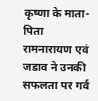कृष्णा के माता-पिता रामनारायण एवं जडाव ने उनकी सफलता पर गर्व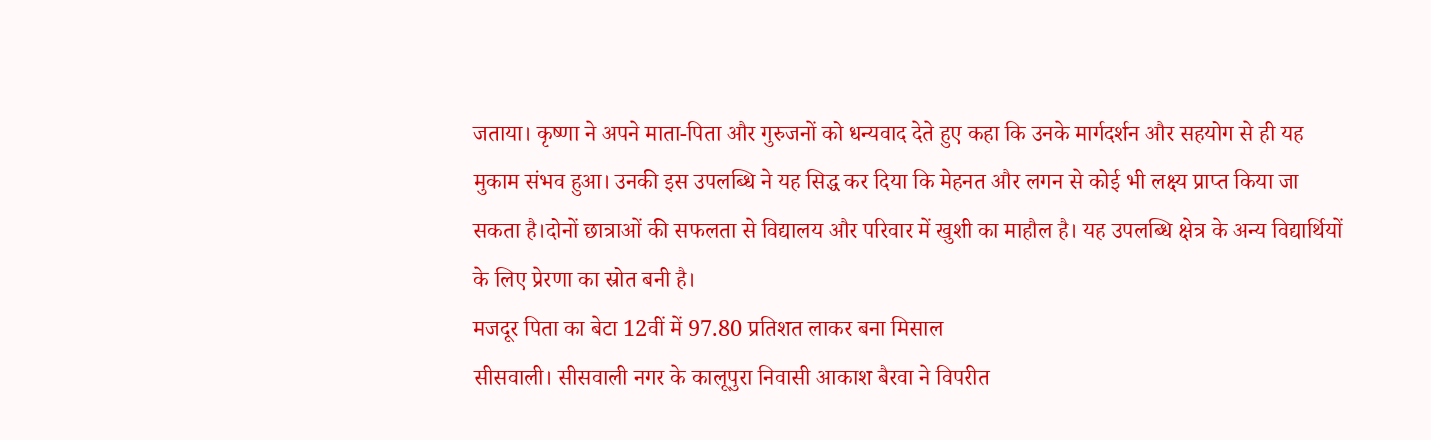जताया। कृष्णा ने अपने माता-पिता और गुरुजनों को धन्यवाद देते हुए कहा कि उनके मार्गदर्शन और सहयोग से ही यह मुकाम संभव हुआ। उनकी इस उपलब्धि ने यह सिद्ध कर दिया कि मेहनत और लगन से कोई भी लक्ष्य प्राप्त किया जा सकता है।दोनों छात्राओं की सफलता से विद्यालय और परिवार में खुशी का माहौल है। यह उपलब्धि क्षेत्र के अन्य विद्यार्थियों के लिए प्रेरणा का स्रोत बनी है।
मजदूर पिता का बेटा 12वीं में 97.80 प्रतिशत लाकर बना मिसाल
सीसवाली। सीसवाली नगर के कालूपुरा निवासी आकाश बैरवा ने विपरीत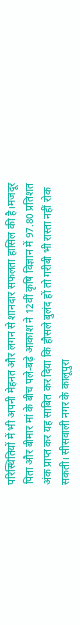परिस्थितियों में भी अपनी मेहनत और लगन से शानदार सफलता हासिल की है।मजदूर पिता और बीमार मां के बीच पले-बढ़े आकाश ने 12वीं कृषि विज्ञान में 97.80 प्रतिशत अंक प्राप्त कर यह साबित कर दिया कि हौसले बुलंद हों तो गरीबी भी रास्ता नहीं रोक सकती। सीसवाली नगर के कालूपुरा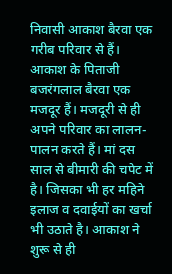निवासी आकाश बैरवा एक गरीब परिवार से हैं। आकाश के पिताजी बजरंगलाल बैरवा एक मजदूर हैं। मजदूरी से ही अपने परिवार का लालन-पालन करते हैं। मां दस साल से बीमारी की चपेट में है। जिसका भी हर महिने इलाज व दवाईयों का खर्चा भी उठाते है। आकाश ने शुरू से ही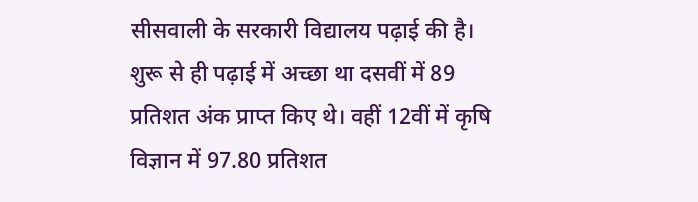सीसवाली के सरकारी विद्यालय पढ़ाई की है। शुरू से ही पढ़ाई में अच्छा था दसवीं में 89 प्रतिशत अंक प्राप्त किए थे। वहीं 12वीं में कृषि विज्ञान में 97.80 प्रतिशत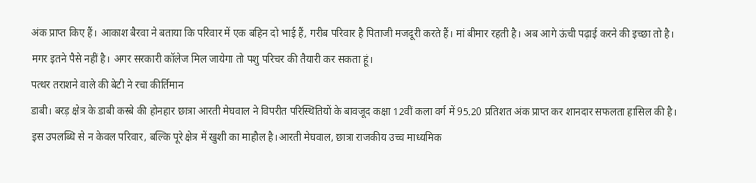अंक प्राप्त किए हैं। आकाश बैरवा ने बताया कि परिवार में एक बहिन दो भाई हैं, गरीब परिवार है पिताजी मजदूरी करते हैं। मां बीमार रहती है। अब आगे ऊंची पढ़ाई करने की इच्छा तो है। मगर इतने पैसे नहीं है। अगर सरकारी कॉलेज मिल जायेगा तो पशु परिचर की तैयारी कर सकता हूं।
पत्थर तराशने वाले की बेटी ने रचा कीर्तिमान
डाबी। बरड़ क्षेत्र के डाबी कस्बे की होनहार छात्रा आरती मेघवाल ने विपरीत परिस्थितियों के बावजूद कक्षा 12वीं कला वर्ग में 95.20 प्रतिशत अंक प्राप्त कर शानदार सफलता हासिल की है। इस उपलब्धि से न केवल परिवार, बल्कि पूरे क्षेत्र में खुशी का माहौल है।आरती मेघवाल, छात्रा राजकीय उच्च माध्यमिक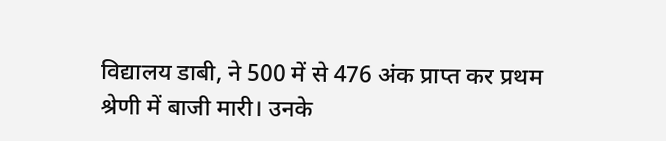विद्यालय डाबी, ने 500 में से 476 अंक प्राप्त कर प्रथम श्रेणी में बाजी मारी। उनके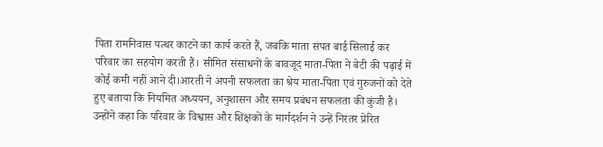पिता रामनिवास पत्थर काटने का कार्य करते हैं, जबकि माता संपत बाई सिलाई कर परिवार का सहयोग करती हैं। सीमित संसाधनों के बावजूद माता-पिता ने बेटी की पढ़ाई में कोई कमी नहीं आने दी।आरती ने अपनी सफलता का श्रेय माता-पिता एवं गुरुजनों को देते हुए बताया कि नियमित अध्ययन, अनुशासन और समय प्रबंधन सफलता की कुंजी है। उन्होंने कहा कि परिवार के विश्वास और शिक्षकों के मार्गदर्शन ने उन्हें निरंतर प्रेरित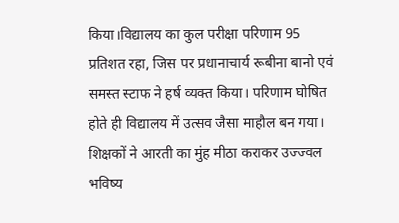किया।विद्यालय का कुल परीक्षा परिणाम 95 प्रतिशत रहा, जिस पर प्रधानाचार्य रूबीना बानो एवं समस्त स्टाफ ने हर्ष व्यक्त किया। परिणाम घोषित होते ही विद्यालय में उत्सव जैसा माहौल बन गया। शिक्षकों ने आरती का मुंह मीठा कराकर उज्ज्वल भविष्य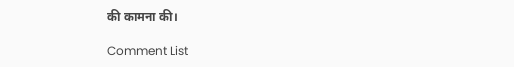की कामना की।

Comment List